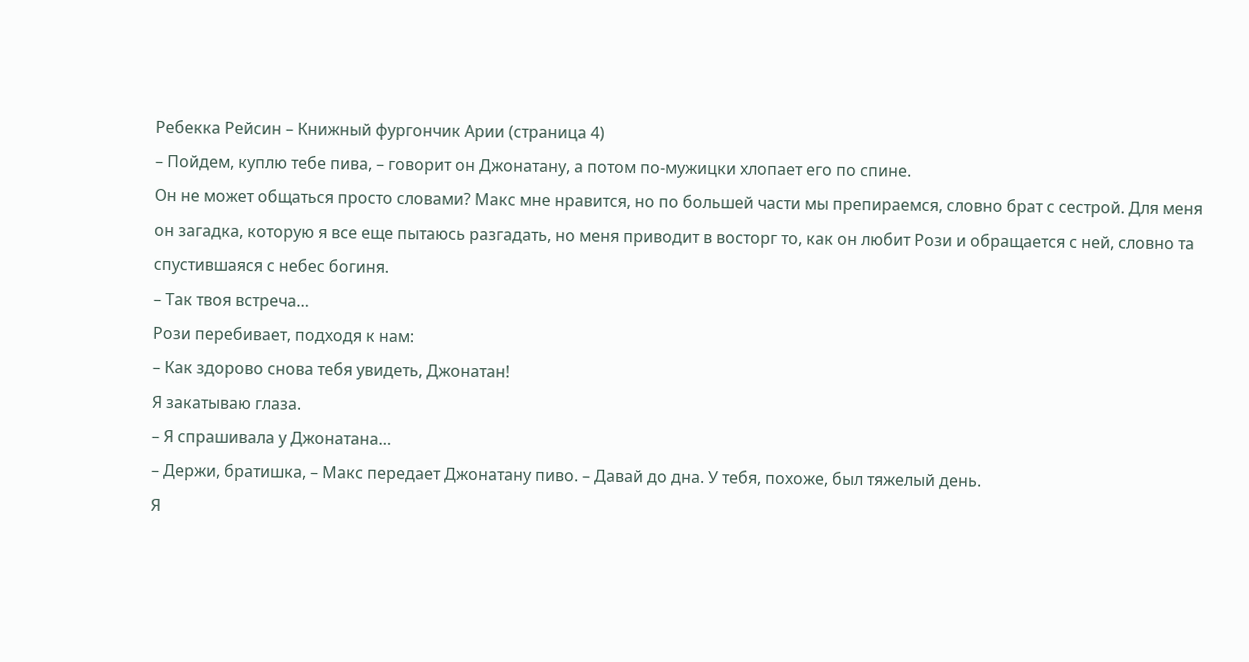Ребекка Рейсин – Книжный фургончик Арии (страница 4)
– Пойдем, куплю тебе пива, – говорит он Джонатану, а потом по-мужицки хлопает его по спине.
Он не может общаться просто словами? Макс мне нравится, но по большей части мы препираемся, словно брат с сестрой. Для меня он загадка, которую я все еще пытаюсь разгадать, но меня приводит в восторг то, как он любит Рози и обращается с ней, словно та спустившаяся с небес богиня.
– Так твоя встреча…
Рози перебивает, подходя к нам:
– Как здорово снова тебя увидеть, Джонатан!
Я закатываю глаза.
– Я спрашивала у Джонатана…
– Держи, братишка, – Макс передает Джонатану пиво. – Давай до дна. У тебя, похоже, был тяжелый день.
Я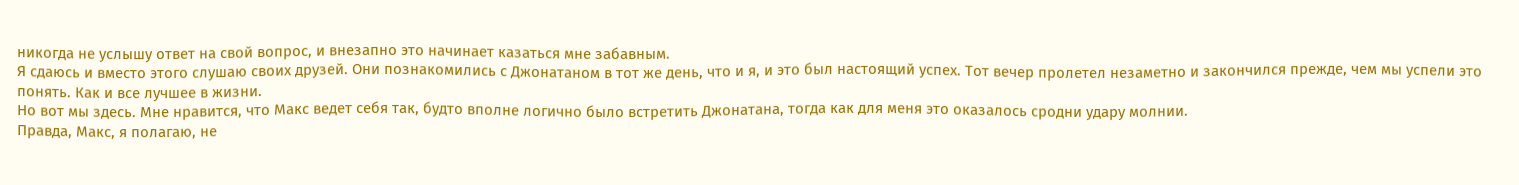никогда не услышу ответ на свой вопрос, и внезапно это начинает казаться мне забавным.
Я сдаюсь и вместо этого слушаю своих друзей. Они познакомились с Джонатаном в тот же день, что и я, и это был настоящий успех. Тот вечер пролетел незаметно и закончился прежде, чем мы успели это понять. Как и все лучшее в жизни.
Но вот мы здесь. Мне нравится, что Макс ведет себя так, будто вполне логично было встретить Джонатана, тогда как для меня это оказалось сродни удару молнии.
Правда, Макс, я полагаю, не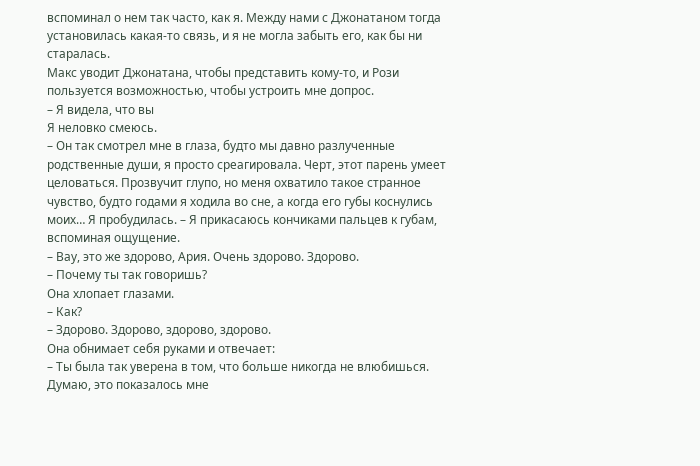вспоминал о нем так часто, как я. Между нами с Джонатаном тогда установилась какая-то связь, и я не могла забыть его, как бы ни старалась.
Макс уводит Джонатана, чтобы представить кому-то, и Рози пользуется возможностью, чтобы устроить мне допрос.
– Я видела, что вы
Я неловко смеюсь.
– Он так смотрел мне в глаза, будто мы давно разлученные родственные души, я просто среагировала. Черт, этот парень умеет целоваться. Прозвучит глупо, но меня охватило такое странное чувство, будто годами я ходила во сне, а когда его губы коснулись моих… Я пробудилась. – Я прикасаюсь кончиками пальцев к губам, вспоминая ощущение.
– Вау, это же здорово, Ария. Очень здорово. Здорово.
– Почему ты так говоришь?
Она хлопает глазами.
– Как?
– Здорово. Здорово, здорово, здорово.
Она обнимает себя руками и отвечает:
– Ты была так уверена в том, что больше никогда не влюбишься. Думаю, это показалось мне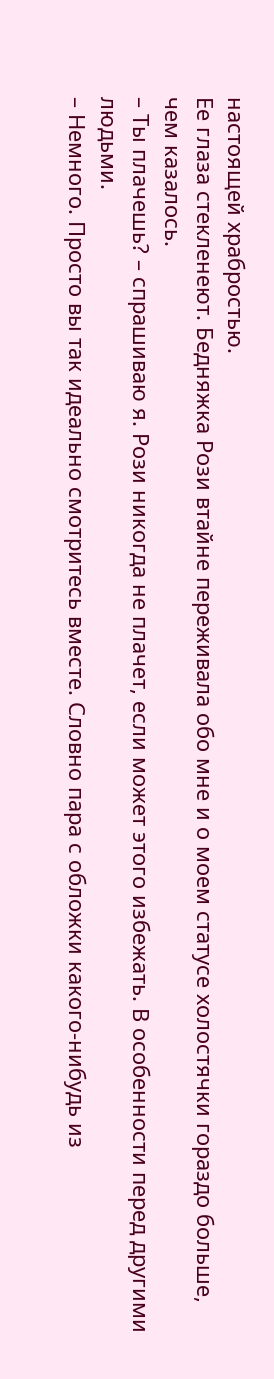настоящей храбростью.
Ее глаза стекленеют. Бедняжка Рози втайне переживала обо мне и о моем статусе холостячки гораздо больше, чем казалось.
– Ты плачешь? – спрашиваю я. Рози никогда не плачет, если может этого избежать. В особенности перед другими людьми.
– Немного. Просто вы так идеально смотритесь вместе. Словно пара с обложки какого-нибудь из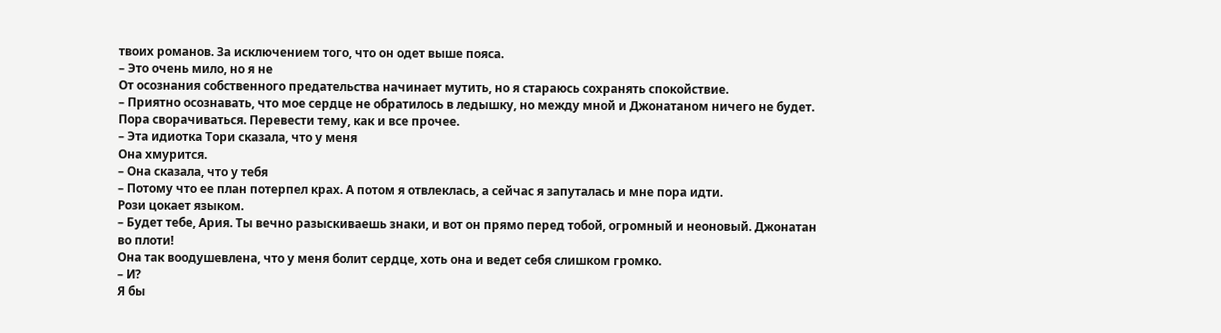твоих романов. За исключением того, что он одет выше пояса.
– Это очень мило, но я не
От осознания собственного предательства начинает мутить, но я стараюсь сохранять спокойствие.
– Приятно осознавать, что мое сердце не обратилось в ледышку, но между мной и Джонатаном ничего не будет.
Пора сворачиваться. Перевести тему, как и все прочее.
– Эта идиотка Тори сказала, что у меня
Она хмурится.
– Она сказала, что у тебя
– Потому что ее план потерпел крах. А потом я отвлеклась, а сейчас я запуталась и мне пора идти.
Рози цокает языком.
– Будет тебе, Ария. Ты вечно разыскиваешь знаки, и вот он прямо перед тобой, огромный и неоновый. Джонатан во плоти!
Она так воодушевлена, что у меня болит сердце, хоть она и ведет себя слишком громко.
– И?
Я бы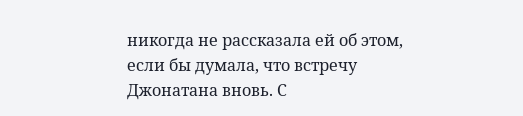никогда не рассказала ей об этом, если бы думала, что встречу Джонатана вновь. С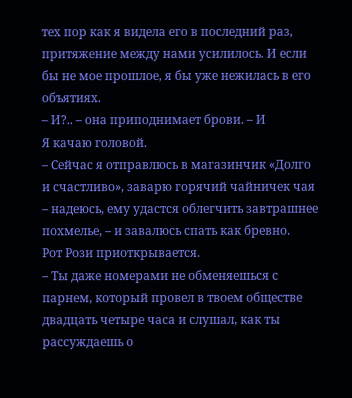тех пор как я видела его в последний раз, притяжение между нами усилилось. И если бы не мое прошлое, я бы уже нежилась в его объятиях.
– И?.. – она приподнимает брови. – И
Я качаю головой.
– Сейчас я отправлюсь в магазинчик «Долго и счастливо», заварю горячий чайничек чая – надеюсь, ему удастся облегчить завтрашнее похмелье, – и завалюсь спать как бревно.
Рот Рози приоткрывается.
– Ты даже номерами не обменяешься с парнем, который провел в твоем обществе двадцать четыре часа и слушал, как ты рассуждаешь о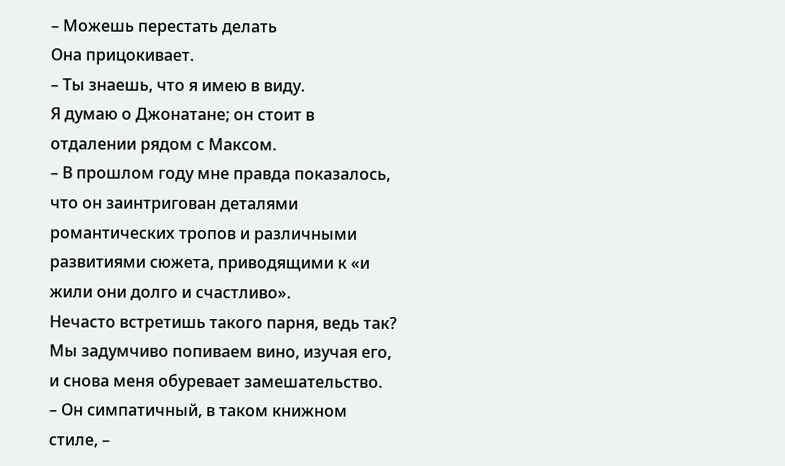– Можешь перестать делать
Она прицокивает.
– Ты знаешь, что я имею в виду.
Я думаю о Джонатане; он стоит в отдалении рядом с Максом.
– В прошлом году мне правда показалось, что он заинтригован деталями романтических тропов и различными развитиями сюжета, приводящими к «и жили они долго и счастливо».
Нечасто встретишь такого парня, ведь так?
Мы задумчиво попиваем вино, изучая его, и снова меня обуревает замешательство.
– Он симпатичный, в таком книжном стиле, –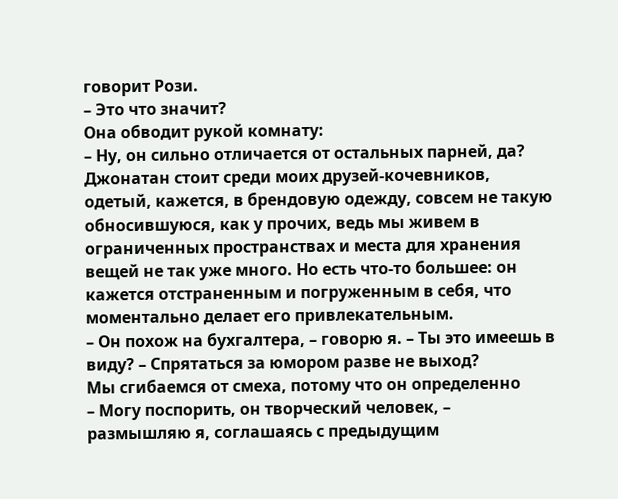говорит Рози.
– Это что значит?
Она обводит рукой комнату:
– Ну, он сильно отличается от остальных парней, да?
Джонатан стоит среди моих друзей-кочевников, одетый, кажется, в брендовую одежду, совсем не такую обносившуюся, как у прочих, ведь мы живем в ограниченных пространствах и места для хранения вещей не так уже много. Но есть что-то большее: он кажется отстраненным и погруженным в себя, что моментально делает его привлекательным.
– Он похож на бухгалтера, – говорю я. – Ты это имеешь в виду? – Спрятаться за юмором разве не выход?
Мы сгибаемся от смеха, потому что он определенно
– Могу поспорить, он творческий человек, – размышляю я, соглашаясь с предыдущим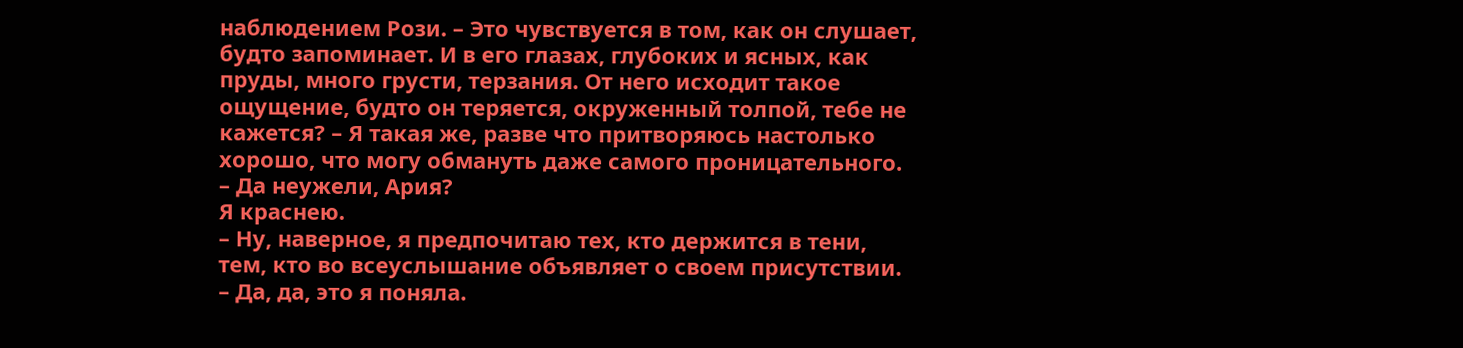наблюдением Рози. – Это чувствуется в том, как он слушает, будто запоминает. И в его глазах, глубоких и ясных, как пруды, много грусти, терзания. От него исходит такое ощущение, будто он теряется, окруженный толпой, тебе не кажется? – Я такая же, разве что притворяюсь настолько хорошо, что могу обмануть даже самого проницательного.
– Да неужели, Ария?
Я краснею.
– Ну, наверное, я предпочитаю тех, кто держится в тени, тем, кто во всеуслышание объявляет о своем присутствии.
– Да, да, это я поняла.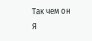Так чем он
Я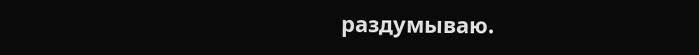раздумываю.